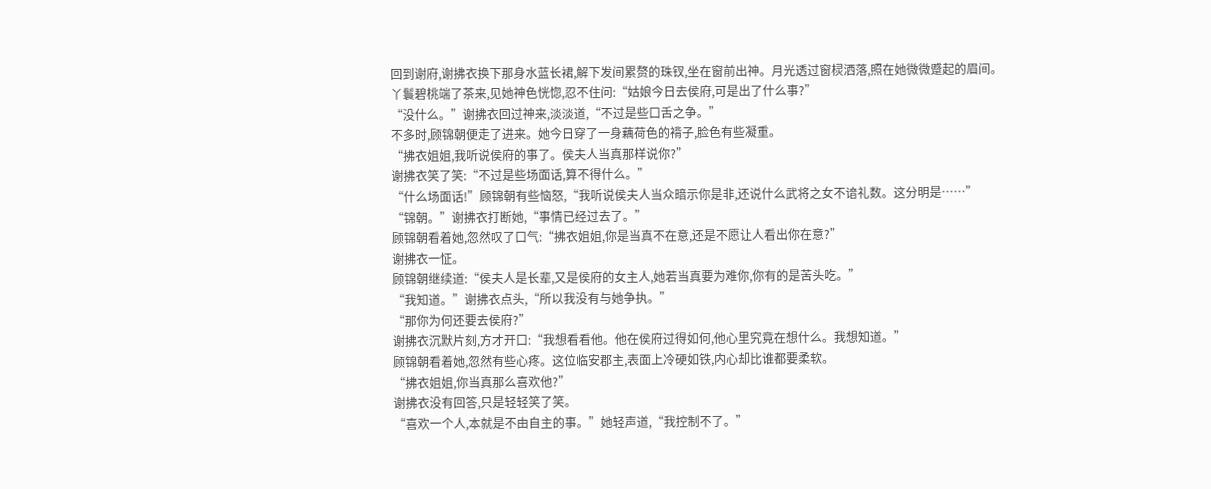回到谢府,谢拂衣换下那身水蓝长裙,解下发间累赘的珠钗,坐在窗前出神。月光透过窗棂洒落,照在她微微蹙起的眉间。
丫鬟碧桃端了茶来,见她神色恍惚,忍不住问:“姑娘今日去侯府,可是出了什么事?”
“没什么。”谢拂衣回过神来,淡淡道,“不过是些口舌之争。”
不多时,顾锦朝便走了进来。她今日穿了一身藕荷色的褙子,脸色有些凝重。
“拂衣姐姐,我听说侯府的事了。侯夫人当真那样说你?”
谢拂衣笑了笑:“不过是些场面话,算不得什么。”
“什么场面话!”顾锦朝有些恼怒,“我听说侯夫人当众暗示你是非,还说什么武将之女不谙礼数。这分明是……”
“锦朝。”谢拂衣打断她,“事情已经过去了。”
顾锦朝看着她,忽然叹了口气:“拂衣姐姐,你是当真不在意,还是不愿让人看出你在意?”
谢拂衣一怔。
顾锦朝继续道:“侯夫人是长辈,又是侯府的女主人,她若当真要为难你,你有的是苦头吃。”
“我知道。”谢拂衣点头,“所以我没有与她争执。”
“那你为何还要去侯府?”
谢拂衣沉默片刻,方才开口:“我想看看他。他在侯府过得如何,他心里究竟在想什么。我想知道。”
顾锦朝看着她,忽然有些心疼。这位临安郡主,表面上冷硬如铁,内心却比谁都要柔软。
“拂衣姐姐,你当真那么喜欢他?”
谢拂衣没有回答,只是轻轻笑了笑。
“喜欢一个人,本就是不由自主的事。”她轻声道,“我控制不了。”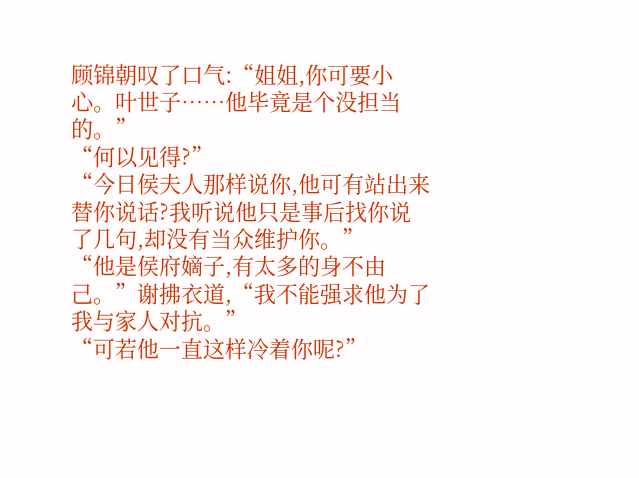顾锦朝叹了口气:“姐姐,你可要小心。叶世子……他毕竟是个没担当的。”
“何以见得?”
“今日侯夫人那样说你,他可有站出来替你说话?我听说他只是事后找你说了几句,却没有当众维护你。”
“他是侯府嫡子,有太多的身不由己。”谢拂衣道,“我不能强求他为了我与家人对抗。”
“可若他一直这样冷着你呢?”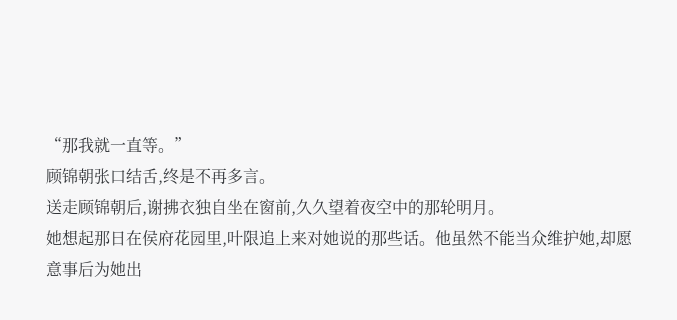“那我就一直等。”
顾锦朝张口结舌,终是不再多言。
送走顾锦朝后,谢拂衣独自坐在窗前,久久望着夜空中的那轮明月。
她想起那日在侯府花园里,叶限追上来对她说的那些话。他虽然不能当众维护她,却愿意事后为她出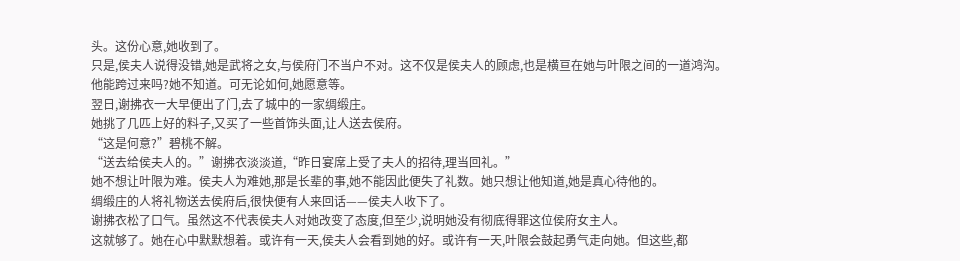头。这份心意,她收到了。
只是,侯夫人说得没错,她是武将之女,与侯府门不当户不对。这不仅是侯夫人的顾虑,也是横亘在她与叶限之间的一道鸿沟。
他能跨过来吗?她不知道。可无论如何,她愿意等。
翌日,谢拂衣一大早便出了门,去了城中的一家绸缎庄。
她挑了几匹上好的料子,又买了一些首饰头面,让人送去侯府。
“这是何意?”碧桃不解。
“送去给侯夫人的。”谢拂衣淡淡道,“昨日宴席上受了夫人的招待,理当回礼。”
她不想让叶限为难。侯夫人为难她,那是长辈的事,她不能因此便失了礼数。她只想让他知道,她是真心待他的。
绸缎庄的人将礼物送去侯府后,很快便有人来回话——侯夫人收下了。
谢拂衣松了口气。虽然这不代表侯夫人对她改变了态度,但至少,说明她没有彻底得罪这位侯府女主人。
这就够了。她在心中默默想着。或许有一天,侯夫人会看到她的好。或许有一天,叶限会鼓起勇气走向她。但这些,都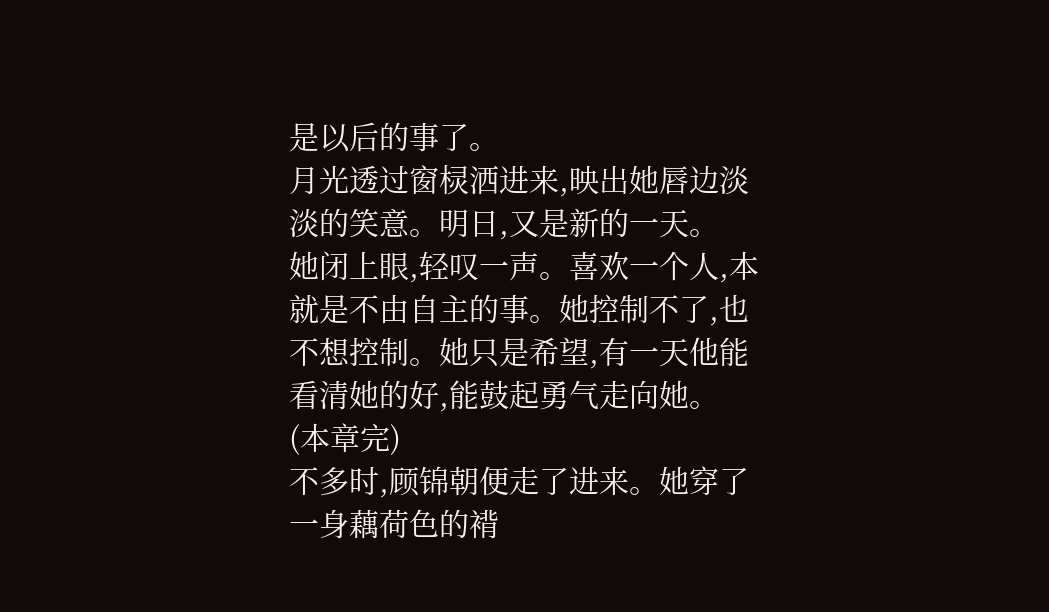是以后的事了。
月光透过窗棂洒进来,映出她唇边淡淡的笑意。明日,又是新的一天。
她闭上眼,轻叹一声。喜欢一个人,本就是不由自主的事。她控制不了,也不想控制。她只是希望,有一天他能看清她的好,能鼓起勇气走向她。
(本章完)
不多时,顾锦朝便走了进来。她穿了一身藕荷色的褙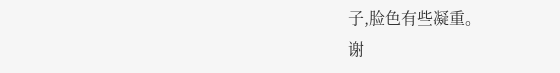子,脸色有些凝重。
谢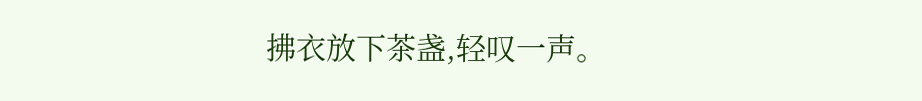拂衣放下茶盏,轻叹一声。